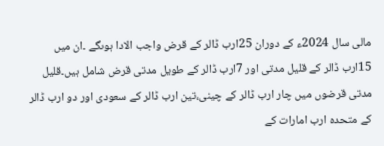مالی سال 2024ء کے دوران 25ارب ڈالر کے قرض واجب الادا ہوںگے ۔ان میں 15ارب ڈالر کے قلیل مدتی اور 7ارب ڈالر کے طویل مدتی قرض شامل ہیں۔قلیل مدتی قرضوں میں چار ارب ڈالر کے چینی،تین ارب ڈالر کے سعودی اور دو ارب ڈالر کے متحدہ ارب امارات کے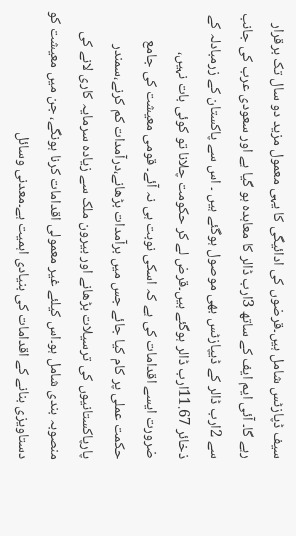سیف ڈپازٹس شامل ہیں۔قرضوں کی ادائیگی کا یہی معمول مزید دو سال تک برقرار رہے گا۔ آئی ایم ایف کے ساتھ 3ارب ڈالر کا معاہدہ ہو گیا ہے اور سعودی عرب کی جانب سے 2ارب ڈالر کے ڈیپازٹس بھی موصول ہوگئے ہیں ۔ اس سے پاکستان کے زرمبادلہ کے ذخائر 11.67ارب ڈالر ہوگئے ہیں۔قرض لے کر حکومت چلانا تو کوئی بات نہیں، ضرورت ایسے اقدامات کی ہے کہ اسکی نوبت ہی نہ آئے۔ قومی معیشت کی جامع حکمت عملی پر کام کیا جائے جس میں برآمدات بڑھانے،درآمدات کم کرنے،سمندر پارپاکستانیوں کی ترسیلات بڑھانے اور بیرون ملک سے زیادہ سرمایہ کاری لانے کی منصوبہ بندی شامل ہو۔اس کیلئے غیر معمولی اقدامات کرنا ہونگے، جن میں معیشت کو دستاویزی بنانے کے اقدامات کی بنیادی اہمیت ہے۔معدنی وسائل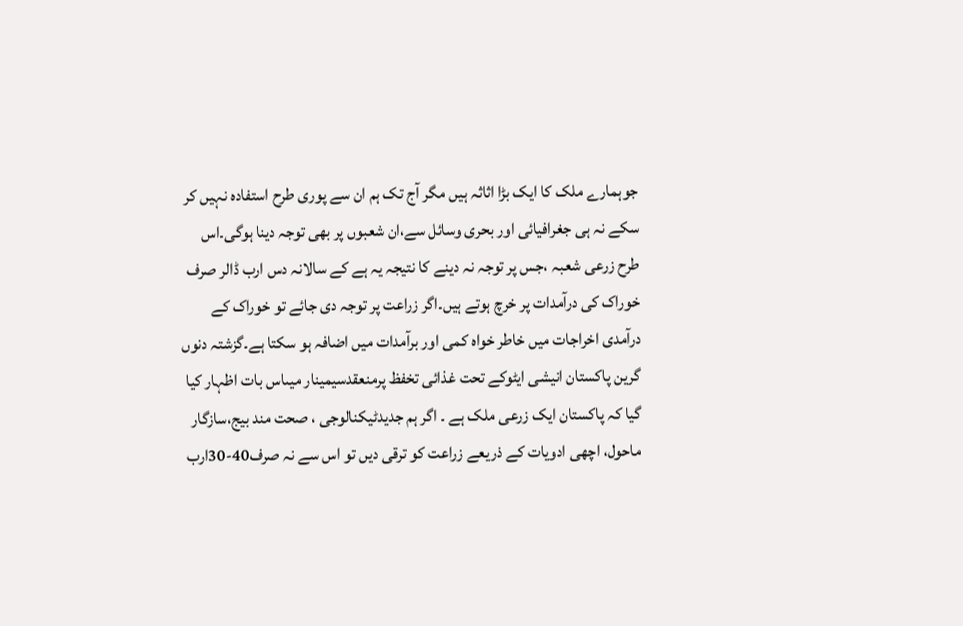جوہمارے ملک کا ایک بڑا اثاثہ ہیں مگر آج تک ہم ان سے پوری طرح استفادہ نہیں کر سکے نہ ہی جغرافیائی اور بحری وسائل سے،ان شعبوں پر بھی توجہ دینا ہوگی۔اس طرح زرعی شعبہ ،جس پر توجہ نہ دینے کا نتیجہ یہ ہے کے سالانہ دس ارب ڈالر صرف خوراک کی درآمدات پر خرچ ہوتے ہیں۔اگر زراعت پر توجہ دی جائے تو خوراک کے درآمدی اخراجات میں خاطر خواہ کمی اور برآمدات میں اضافہ ہو سکتا ہے۔گزشتہ دنوں گرین پاکستان انیشی ایٹوکے تحت غذائی تخفظ پرمنعقدسیمینار میںاس بات اظہار کیا گیا کہ پاکستان ایک زرعی ملک ہے ۔ اگر ہم جدیدٹیکنالوجی ، صحت مند بیج،سازگار ماحول، اچھی ادویات کے ذریعے زراعت کو ترقی دیں تو اس سے نہ صرف40-30ارب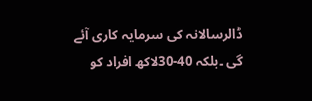ڈالرسالانہ کی سرمایہ کاری آئے گی ۔بلکہ 40-30لاکھ افراد کو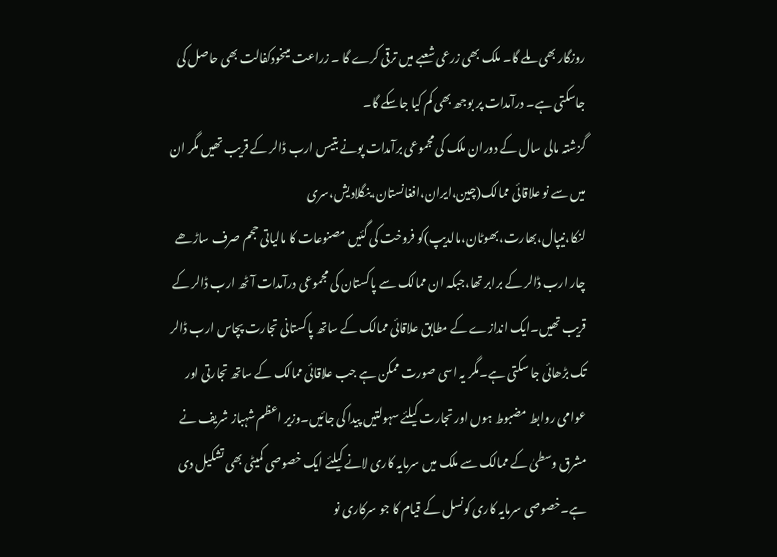روزگار بھی ملے گا۔ ملک بھی زرعی شعبے میں ترقی کرے گا ۔ زراعت میںخودکفالت بھی حاصل کی جاسکتی ہے۔ درآمدات پر بوجھ بھی کم کیا جاسکے گا۔
گزشتہ مالی سال کے دوران ملک کی مجموعی برآمدات پونے بتیس ارب ڈالر کے قریب تھیں مگر ان میں سے نو علاقائی ممالک(چین،ایران،افغانستان،بنگلادیش،سری لنکا،نیپال،بھارت،بھوٹان،مالدیپ)کو فروخت کی گئیں مصنوعات کا مالیاتی حجم صرف ساڑھے چار ارب ڈالر کے برابر تھا،جبکہ ان ممالک سے پاکستان کی مجموعی درآمدات آٹھ ارب ڈالر کے قریب تھیں۔ایک اندازے کے مطابق علاقائی ممالک کے ساتھ پاکستانی تجارت پچاس ارب ڈالر تک بڑھائی جا سکتی ہے۔مگر یہ اسی صورت ممکن ہے جب علاقائی ممالک کے ساتھ تجارتی اور عوامی روابط مضبوط ہوں اور تجارت کیلئے سہولتیں پیدا کی جائیں۔وزیر اعظم شہباز شریف نے مشرق وسطیٰ کے ممالک سے ملک میں سرمایہ کاری لانے کیلئے ایک خصوصی کمیٹی بھی تشکیل دی ہے۔خصوصی سرمایہ کاری کونسل کے قیام کا جو سرکاری نو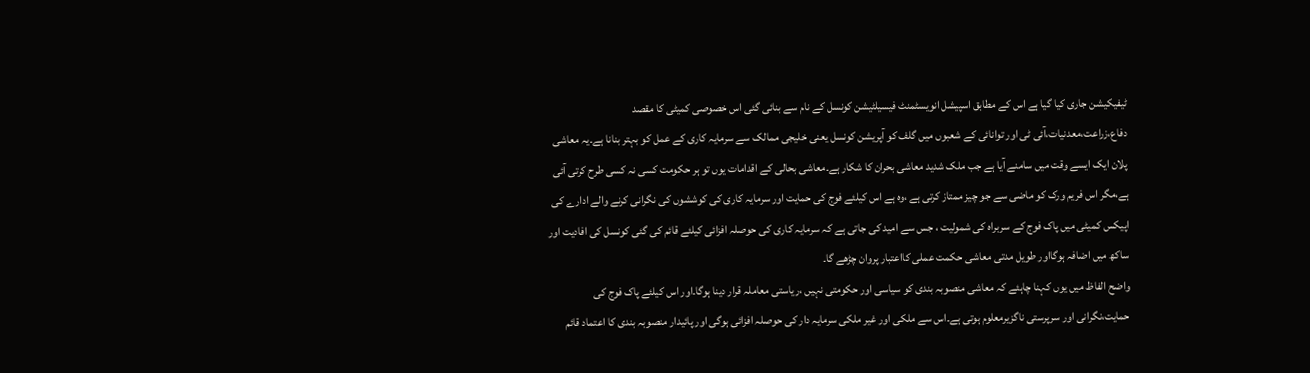ٹیفیکیشن جاری کیا گیا ہے اس کے مطابق اسپیشل انویسٹمنٹ فیسیلٹیشن کونسل کے نام سے بنائی گئی اس خصوصی کمیٹی کا مقصد دفاع،زراعت،معدنیات،آئی ٹی اور توانائی کے شعبوں میں گلف کو آپریشن کونسل یعنی خلیجی ممالک سے سرمایہ کاری کے عمل کو بہتر بنانا ہے۔یہ معاشی پلان ایک ایسے وقت میں سامنے آیا ہے جب ملک شدید معاشی بحران کا شکار ہے۔معاشی بحالی کے اقدامات یوں تو ہر حکومت کسی نہ کسی طرح کرتی آئی ہے،مگر اس فریم ورک کو ماضی سے جو چیز ممتاز کرتی ہے ،وہ ہے اس کیلئے فوج کی حمایت اور سرمایہ کاری کی کوششوں کی نگرانی کرنے والے ادارے کی اپیکس کمیٹی میں پاک فوج کے سربراہ کی شمولیت ، جس سے امید کی جاتی ہے کہ سرمایہ کاری کی حوصلہ افزائی کیلئے قائم کی گئی کونسل کی افادیت اور ساکھ میں اضافہ ہوگااور طویل مدتی معاشی حکمت عملی کااعتبار پروان چڑھے گا۔
واضح الفاظ میں یوں کہنا چاہئے کہ معاشی منصوبہ بندی کو سیاسی اور حکومتی نہیں ،ریاستی معاملہ قرار دینا ہوگا۔اور اس کیلئے پاک فوج کی حمایت،نگرانی اور سرپرستی ناگزیرمعلوم ہوتی ہے۔اس سے ملکی اور غیر ملکی سرمایہ دار کی حوصلہ افزائی ہوگی اور پائیدار منصوبہ بندی کا اعتماد قائم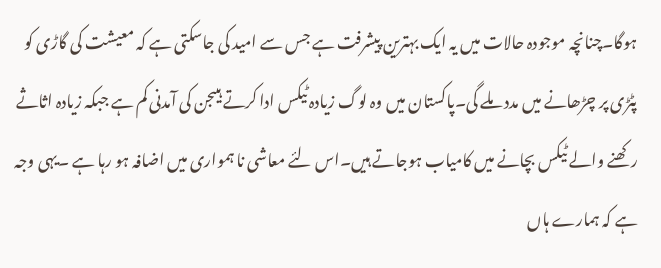ہوگا۔چنانچہ موجودہ حالات میں یہ ایک بہترین پیشرفت ہے جس سے امید کی جاسکتی ہے کہ معیشت کی گاڑی کو پٹڑی پر چڑھانے میں مدد ملے گی۔پاکستان میں وہ لوگ زیادہ ٹیکس ادا کرتے ہیںجن کی آمدنی کم ہے جبکہ زیادہ اثاثے رکھنے والے ٹیکس بچانے میں کامیاب ہوجاتے ہیں۔اس لئے معاشی نا ہمواری میں اضافہ ہو رہا ہے ۔یہی وجہ ہے کہ ہمارے ہاں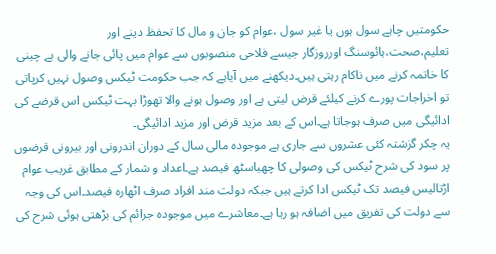حکومتیں چاہے سول ہوں یا غیر سول ،عوام کو جان و مال کا تحفظ دینے اور تعلیم،صحت،ہائوسنگ اورروزگار جیسے فلاحی منصوبوں سے عوام میں پائی جانے والی بے چینی کا خاتمہ کرنے میں ناکام رہتی ہیں۔دیکھنے میں آیاہے کہ جب حکومت ٹیکس وصول نہیں کرپاتی تو اخراجات پورے کرنے کیلئے قرض لیتی ہے اور وصول ہونے والا تھوڑا بہت ٹیکس اس قرضے کی ادائیگی میں صرف ہوجاتا ہے۔اس کے بعد مزید قرض اور مزید ادائیگی۔
یہ چکر گزشتہ کئی عشروں سے جاری ہے موجودہ مالی سال کے دوران اندرونی اور بیرونی قرضوں پر سود کی شرح ٹیکس کی وصولی کا چھیاسٹھ فیصد ہے۔اعداد و شمار کے مطابق غریب عوام اڑتالیس فیصد تک ٹیکس ادا کرتے ہیں جبکہ دولت مند افراد صرف اٹھارہ فیصد۔اس کی وجہ سے دولت کی تفریق میں اضافہ ہو رہا ہے۔معاشرے میں موجودہ جرائم کی بڑھتی ہوئی شرح کی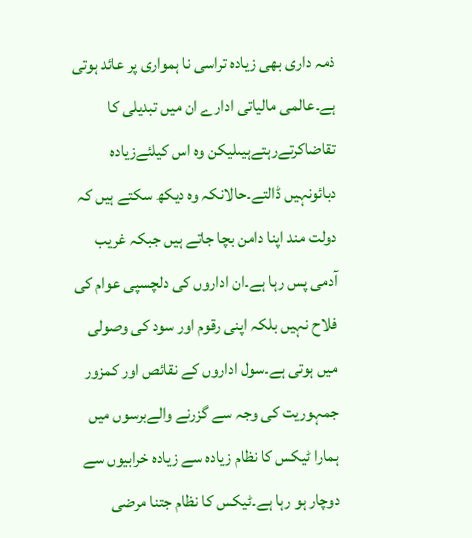ذمہ داری بھی زیادہ تراسی نا ہمواری پر عائد ہوتی ہے۔عالمی مالیاتی ادارے ان میں تبدیلی کا تقاضاکرتےرہتےہیںلیکن وہ اس کیلئےزیادہ دبائونہیں ڈالتے۔حالانکہ وہ دیکھ سکتے ہیں کہ دولت مند اپنا دامن بچا جاتے ہیں جبکہ غریب آدمی پس رہا ہے۔ان اداروں کی دلچسپی عوام کی فلاح نہیں بلکہ اپنی رقوم اور سود کی وصولی میں ہوتی ہے۔سول اداروں کے نقائص اور کمزور جمہوریت کی وجہ سے گزرنے والےبرسوں میں ہمارا ٹیکس کا نظام زیادہ سے زیادہ خرابیوں سے دوچار ہو رہا ہے۔ٹیکس کا نظام جتنا مرضی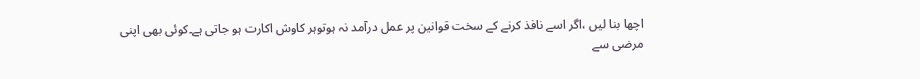اچھا بنا لیں ،اگر اسے نافذ کرنے کے سخت قوانین پر عمل درآمد نہ ہوتوہر کاوش اکارت ہو جاتی ہے۔کوئی بھی اپنی مرضی سے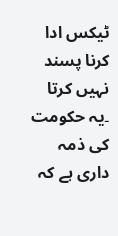ٹیکس ادا کرنا پسند نہیں کرتا ۔یہ حکومت کی ذمہ داری ہے کہ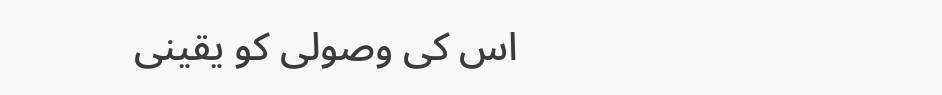اس کی وصولی کو یقینی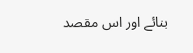بنائے اور اس مقصد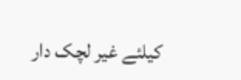کیلئے غیر لچک دار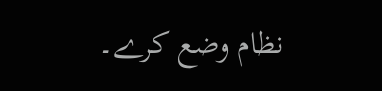نظام وضع کرے۔